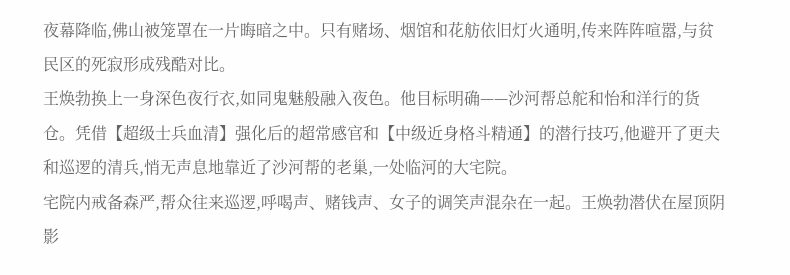夜幕降临,佛山被笼罩在一片晦暗之中。只有赌场、烟馆和花舫依旧灯火通明,传来阵阵喧嚣,与贫民区的死寂形成残酷对比。
王焕勃换上一身深色夜行衣,如同鬼魅般融入夜色。他目标明确——沙河帮总舵和怡和洋行的货仓。凭借【超级士兵血清】强化后的超常感官和【中级近身格斗精通】的潜行技巧,他避开了更夫和巡逻的清兵,悄无声息地靠近了沙河帮的老巢,一处临河的大宅院。
宅院内戒备森严,帮众往来巡逻,呼喝声、赌钱声、女子的调笑声混杂在一起。王焕勃潜伏在屋顶阴影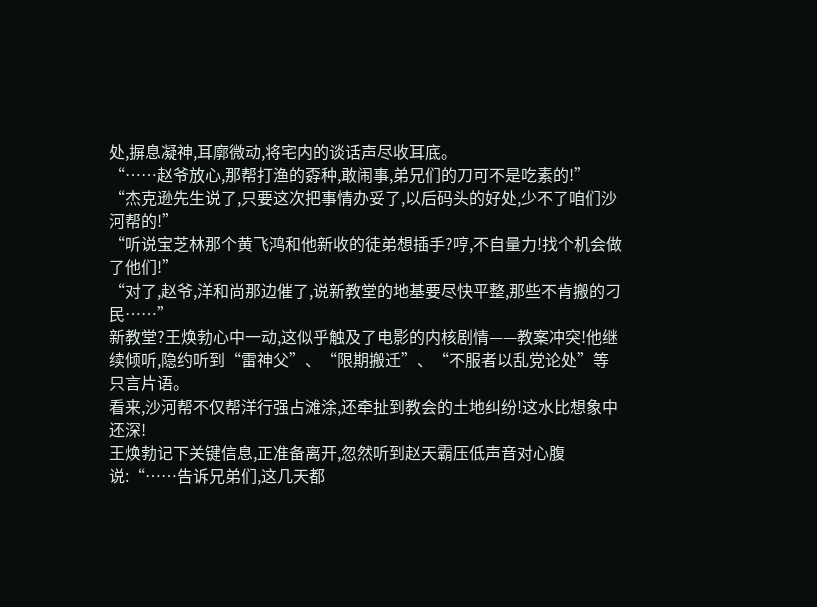处,摒息凝神,耳廓微动,将宅内的谈话声尽收耳底。
“……赵爷放心,那帮打渔的孬种,敢闹事,弟兄们的刀可不是吃素的!”
“杰克逊先生说了,只要这次把事情办妥了,以后码头的好处,少不了咱们沙河帮的!”
“听说宝芝林那个黄飞鸿和他新收的徒弟想插手?哼,不自量力!找个机会做了他们!”
“对了,赵爷,洋和尚那边催了,说新教堂的地基要尽快平整,那些不肯搬的刁民……”
新教堂?王焕勃心中一动,这似乎触及了电影的内核剧情——教案冲突!他继续倾听,隐约听到“雷神父”、“限期搬迁”、“不服者以乱党论处”等只言片语。
看来,沙河帮不仅帮洋行强占滩涂,还牵扯到教会的土地纠纷!这水比想象中还深!
王焕勃记下关键信息,正准备离开,忽然听到赵天霸压低声音对心腹说:“……告诉兄弟们,这几天都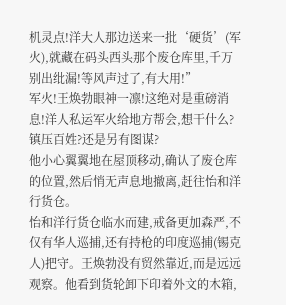机灵点!洋大人那边送来一批‘硬货’(军火),就藏在码头西头那个废仓库里,千万别出纰漏!等风声过了,有大用!”
军火!王焕勃眼神一凛!这绝对是重磅消息!洋人私运军火给地方帮会,想干什么?镇压百姓?还是另有图谋?
他小心翼翼地在屋顶移动,确认了废仓库的位置,然后悄无声息地撤离,赶往怡和洋行货仓。
怡和洋行货仓临水而建,戒备更加森严,不仅有华人巡捕,还有持枪的印度巡捕(锡克人)把守。王焕勃没有贸然靠近,而是远远观察。他看到货轮卸下印着外文的木箱,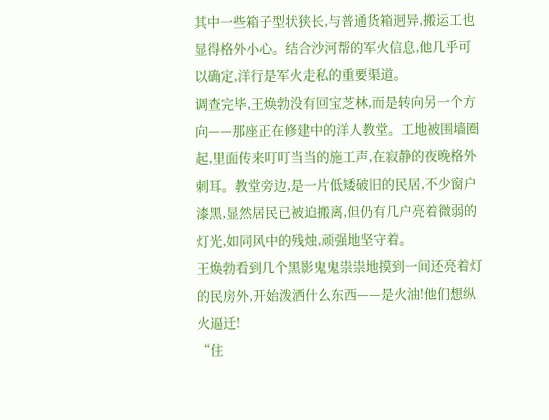其中一些箱子型状狭长,与普通货箱迥异,搬运工也显得格外小心。结合沙河帮的军火信息,他几乎可以确定,洋行是军火走私的重要渠道。
调查完毕,王焕勃没有回宝芝林,而是转向另一个方向——那座正在修建中的洋人教堂。工地被围墙圈起,里面传来叮叮当当的施工声,在寂静的夜晚格外刺耳。教堂旁边,是一片低矮破旧的民居,不少窗户漆黑,显然居民已被迫搬离,但仍有几户亮着微弱的灯光,如同风中的残烛,顽强地坚守着。
王焕勃看到几个黑影鬼鬼祟祟地摸到一间还亮着灯的民房外,开始泼洒什么东西——是火油!他们想纵火逼迁!
“住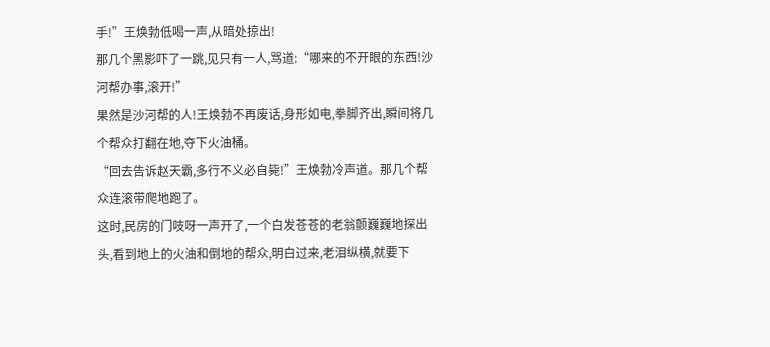手!”王焕勃低喝一声,从暗处掠出!
那几个黑影吓了一跳,见只有一人,骂道:“哪来的不开眼的东西!沙河帮办事,滚开!”
果然是沙河帮的人!王焕勃不再废话,身形如电,拳脚齐出,瞬间将几个帮众打翻在地,夺下火油桶。
“回去告诉赵天霸,多行不义必自毙!”王焕勃冷声道。那几个帮众连滚带爬地跑了。
这时,民房的门吱呀一声开了,一个白发苍苍的老翁颤巍巍地探出头,看到地上的火油和倒地的帮众,明白过来,老泪纵横,就要下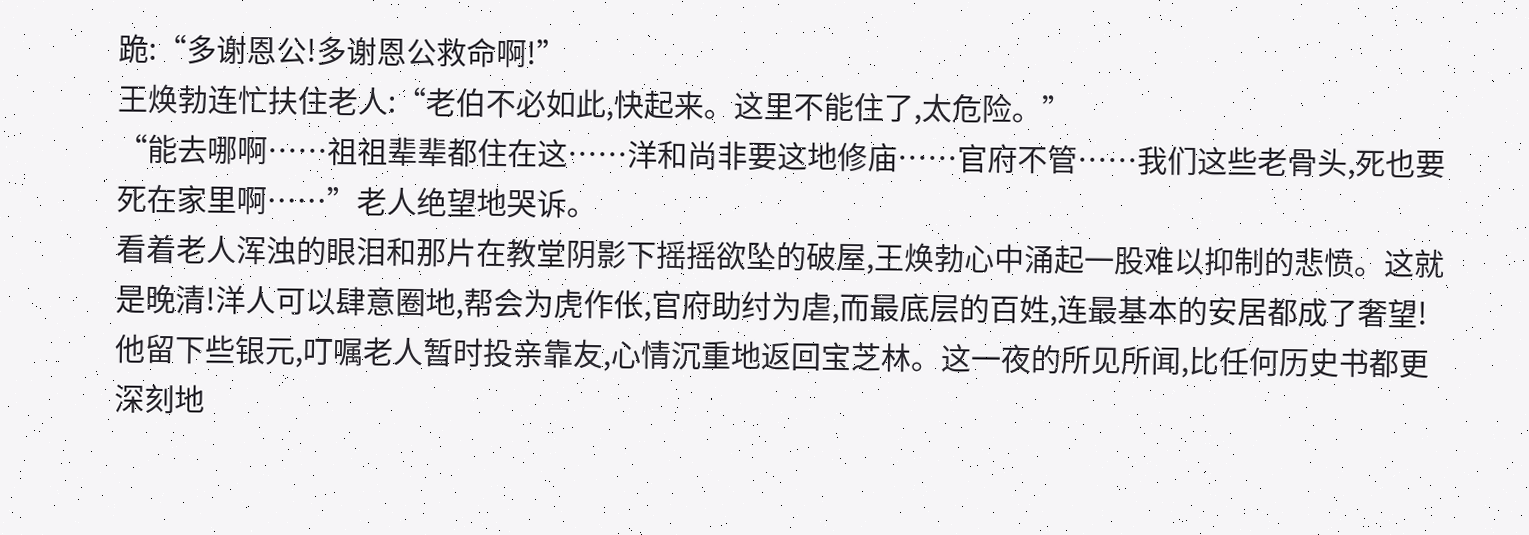跪:“多谢恩公!多谢恩公救命啊!”
王焕勃连忙扶住老人:“老伯不必如此,快起来。这里不能住了,太危险。”
“能去哪啊……祖祖辈辈都住在这……洋和尚非要这地修庙……官府不管……我们这些老骨头,死也要死在家里啊……”老人绝望地哭诉。
看着老人浑浊的眼泪和那片在教堂阴影下摇摇欲坠的破屋,王焕勃心中涌起一股难以抑制的悲愤。这就是晚清!洋人可以肆意圈地,帮会为虎作伥,官府助纣为虐,而最底层的百姓,连最基本的安居都成了奢望!
他留下些银元,叮嘱老人暂时投亲靠友,心情沉重地返回宝芝林。这一夜的所见所闻,比任何历史书都更深刻地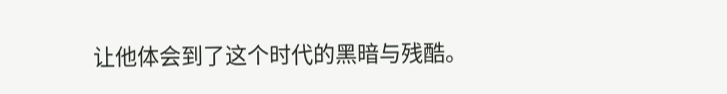让他体会到了这个时代的黑暗与残酷。